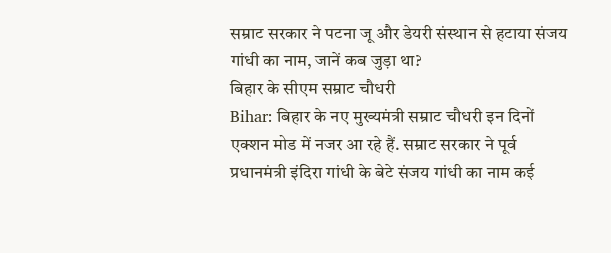सम्राट सरकार ने पटना जू और डेयरी संस्थान से हटाया संजय गांधी का नाम, जानें कब जुड़ा था?
बिहार के सीएम सम्राट चौधरी
Bihar: बिहार के नए मुख्यमंत्री सम्राट चौधरी इन दिनों एक्शन मोड में नजर आ रहे हैं. सम्राट सरकार ने पूर्व प्रधानमंत्री इंदिरा गांधी के बेटे संजय गांधी का नाम कई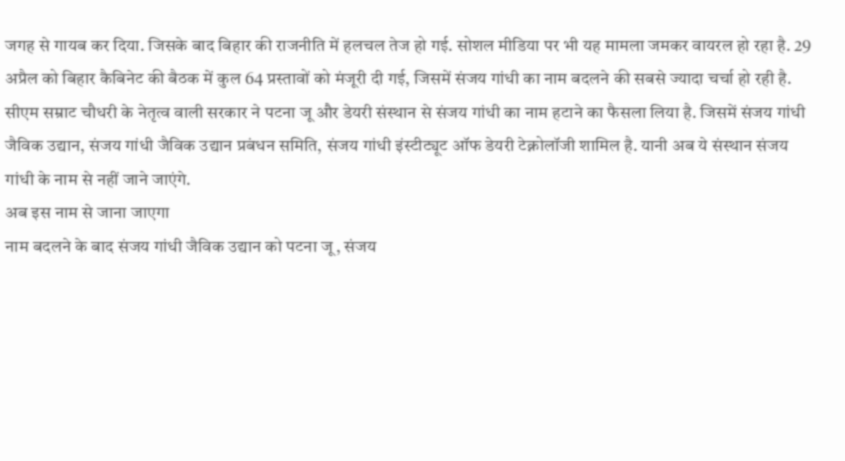जगह से गायब कर दिया. जिसके बाद बिहार की राजनीति में हलचल तेज हो गई. सोशल मीडिया पर भी यह मामला जमकर वायरल हो रहा है. 29 अप्रैल को बिहार कैबिनेट की बैठक में कुल 64 प्रस्तावों को मंजूरी दी गई, जिसमें संजय गांधी का नाम बदलने की सबसे ज्यादा चर्चा हो रही है.
सीएम सम्राट चौधरी के नेतृत्व वाली सरकार ने पटना जू और डेयरी संस्थान से संजय गांधी का नाम हटाने का फैसला लिया है. जिसमें संजय गांधी जैविक उद्यान, संजय गांधी जैविक उद्यान प्रबंधन समिति, संजय गांधी इंस्टीट्यूट ऑफ डेयरी टेक्नोलॉजी शामिल है. यानी अब ये संस्थान संजय गांधी के नाम से नहीं जाने जाएंगे.
अब इस नाम से जाना जाएगा
नाम बदलने के बाद संजय गांधी जैविक उद्यान को पटना जू, संजय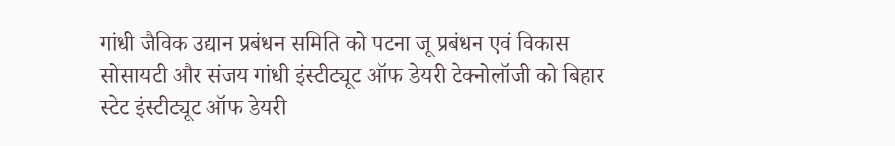गांधी जैविक उद्यान प्रबंधन समिति को पटना जू प्रबंधन एवं विकास सोसायटी और संजय गांधी इंस्टीट्यूट ऑफ डेयरी टेक्नोलॉजी को बिहार स्टेट इंस्टीट्यूट ऑफ डेयरी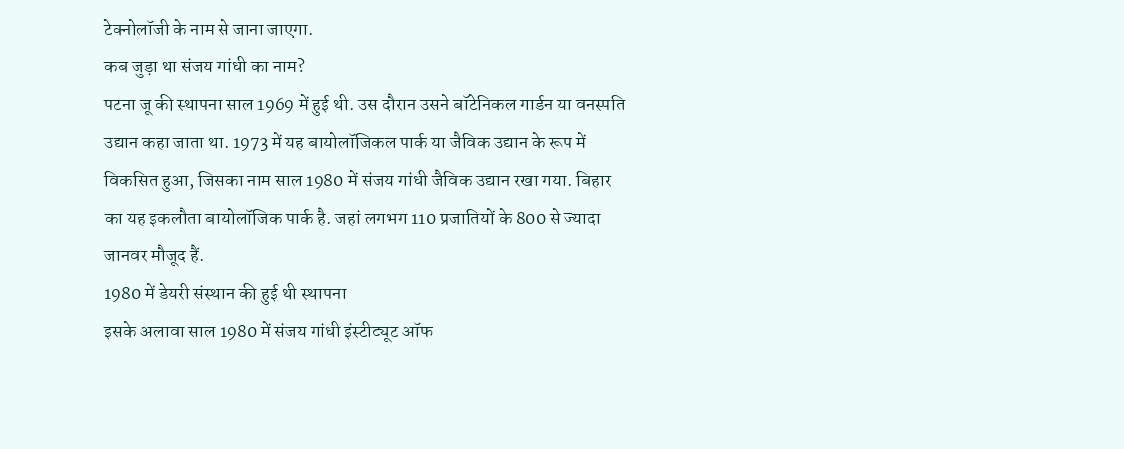टेक्नोलॉजी के नाम से जाना जाएगा.
कब जुड़ा था संजय गांधी का नाम?
पटना जू की स्थापना साल 1969 में हुई थी. उस दौरान उसने बॉटेनिकल गार्डन या वनस्पति उद्यान कहा जाता था. 1973 में यह बायोलॉजिकल पार्क या जैविक उद्यान के रूप में विकसित हुआ, जिसका नाम साल 1980 में संजय गांधी जैविक उद्यान रखा गया. बिहार का यह इकलौता बायोलॉजिक पार्क है. जहां लगभग 110 प्रजातियों के 800 से ज्यादा जानवर मौजूद हैं.
1980 में डेयरी संस्थान की हुई थी स्थापना
इसके अलावा साल 1980 में संजय गांधी इंस्टीट्यूट ऑफ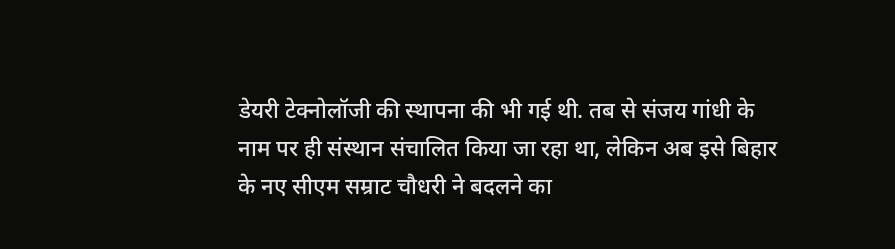डेयरी टेक्नोलॉजी की स्थापना की भी गई थी. तब से संजय गांधी के नाम पर ही संस्थान संचालित किया जा रहा था, लेकिन अब इसे बिहार के नए सीएम सम्राट चौधरी ने बदलने का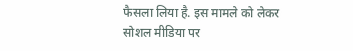फैसला लिया है. इस मामले को लेकर सोशल मीडिया पर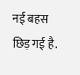नई बहस छिड़ गई है.